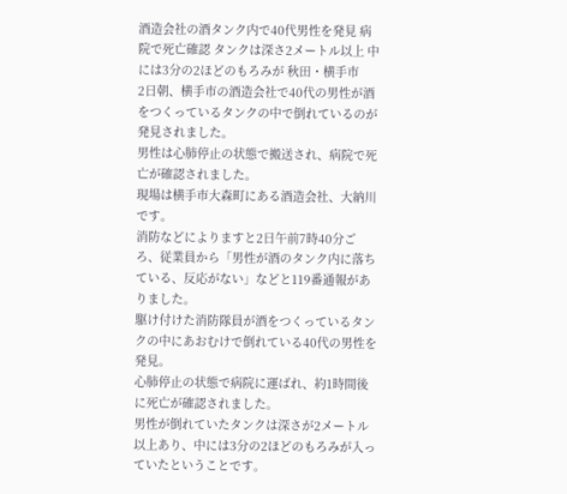酒造会社の酒タンク内で40代男性を発見 病院で死亡確認 タンクは深さ2メートル以上 中には3分の2ほどのもろみが 秋田・横手市
2日朝、横手市の酒造会社で40代の男性が酒をつくっているタンクの中で倒れているのが発見されました。
男性は心肺停止の状態で搬送され、病院で死亡が確認されました。
現場は横手市大森町にある酒造会社、大納川です。
消防などによりますと2日午前7時40分ごろ、従業員から「男性が酒のタンク内に落ちている、反応がない」などと119番通報がありました。
駆け付けた消防隊員が酒をつくっているタンクの中にあおむけで倒れている40代の男性を発見。
心肺停止の状態で病院に運ばれ、約1時間後に死亡が確認されました。
男性が倒れていたタンクは深さが2メートル以上あり、中には3分の2ほどのもろみが入っていたということです。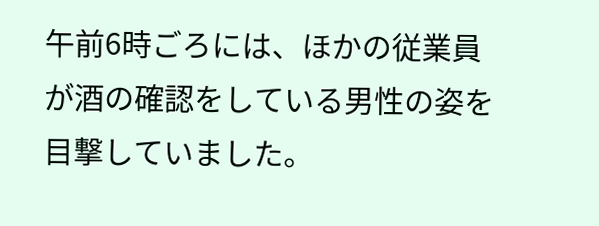午前6時ごろには、ほかの従業員が酒の確認をしている男性の姿を目撃していました。